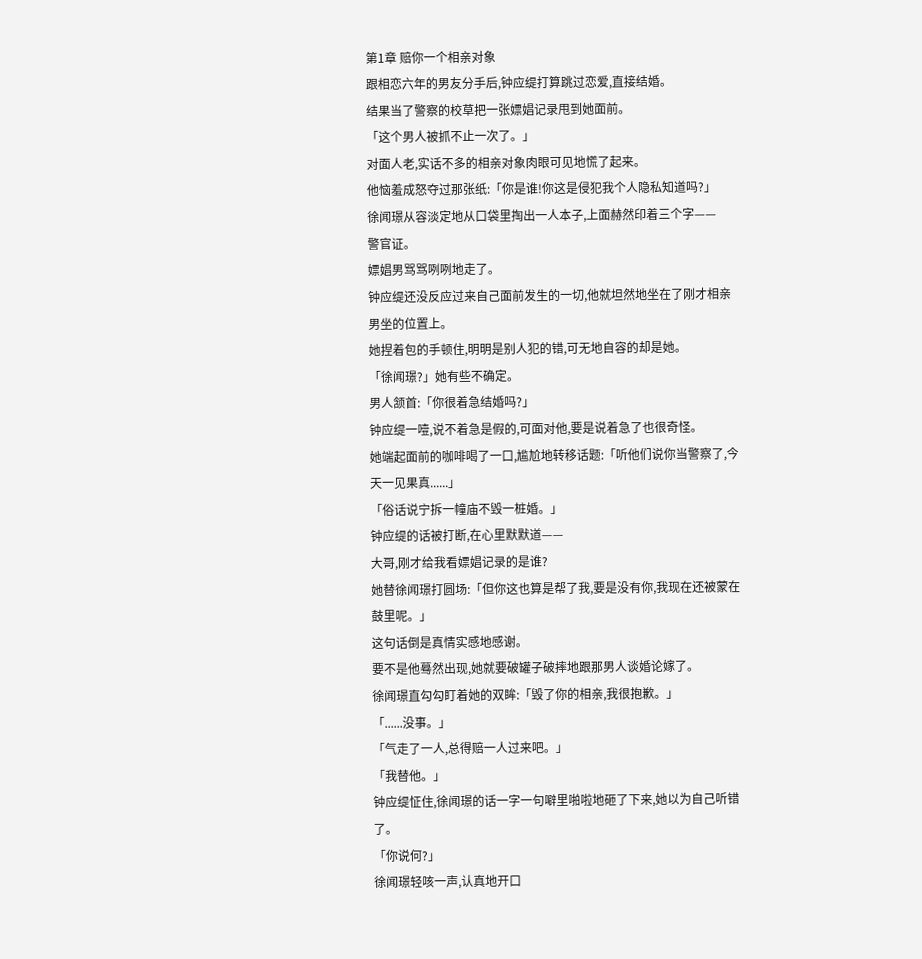第1章 赔你一个相亲对象
跟相恋六年的男友分手后,钟应缇打算跳过恋爱,直接结婚。
结果当了警察的校草把一张嫖娼记录甩到她面前。
「这个男人被抓不止一次了。」
对面人老,实话不多的相亲对象肉眼可见地慌了起来。
他恼羞成怒夺过那张纸:「你是谁!你这是侵犯我个人隐私知道吗?」
徐闻璟从容淡定地从口袋里掏出一人本子,上面赫然印着三个字——
警官证。
嫖娼男骂骂咧咧地走了。
钟应缇还没反应过来自己面前发生的一切,他就坦然地坐在了刚才相亲男坐的位置上。
她捏着包的手顿住,明明是别人犯的错,可无地自容的却是她。
「徐闻璟?」她有些不确定。
男人颔首:「你很着急结婚吗?」
钟应缇一噎,说不着急是假的,可面对他,要是说着急了也很奇怪。
她端起面前的咖啡喝了一口,尴尬地转移话题:「听他们说你当警察了,今天一见果真......」
「俗话说宁拆一幢庙不毁一桩婚。」
钟应缇的话被打断,在心里默默道——
大哥,刚才给我看嫖娼记录的是谁?
她替徐闻璟打圆场:「但你这也算是帮了我,要是没有你,我现在还被蒙在鼓里呢。」
这句话倒是真情实感地感谢。
要不是他蓦然出现,她就要破罐子破摔地跟那男人谈婚论嫁了。
徐闻璟直勾勾盯着她的双眸:「毁了你的相亲,我很抱歉。」
「......没事。」
「气走了一人,总得赔一人过来吧。」
「我替他。」
钟应缇怔住,徐闻璟的话一字一句噼里啪啦地砸了下来,她以为自己听错了。
「你说何?」
徐闻璟轻咳一声,认真地开口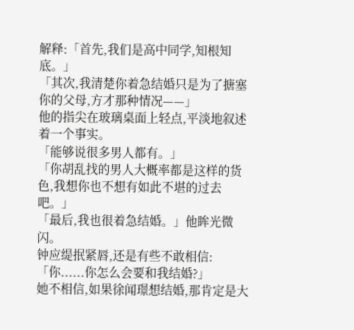解释:「首先,我们是高中同学,知根知底。」
「其次,我清楚你着急结婚只是为了搪塞你的父母,方才那种情况——」
他的指尖在玻璃桌面上轻点,平淡地叙述着一个事实。
「能够说很多男人都有。」
「你胡乱找的男人大概率都是这样的货色,我想你也不想有如此不堪的过去吧。」
「最后,我也很着急结婚。」他眸光微闪。
钟应缇抿紧唇,还是有些不敢相信:「你......你怎么会要和我结婚?」
她不相信,如果徐闻璟想结婚,那肯定是大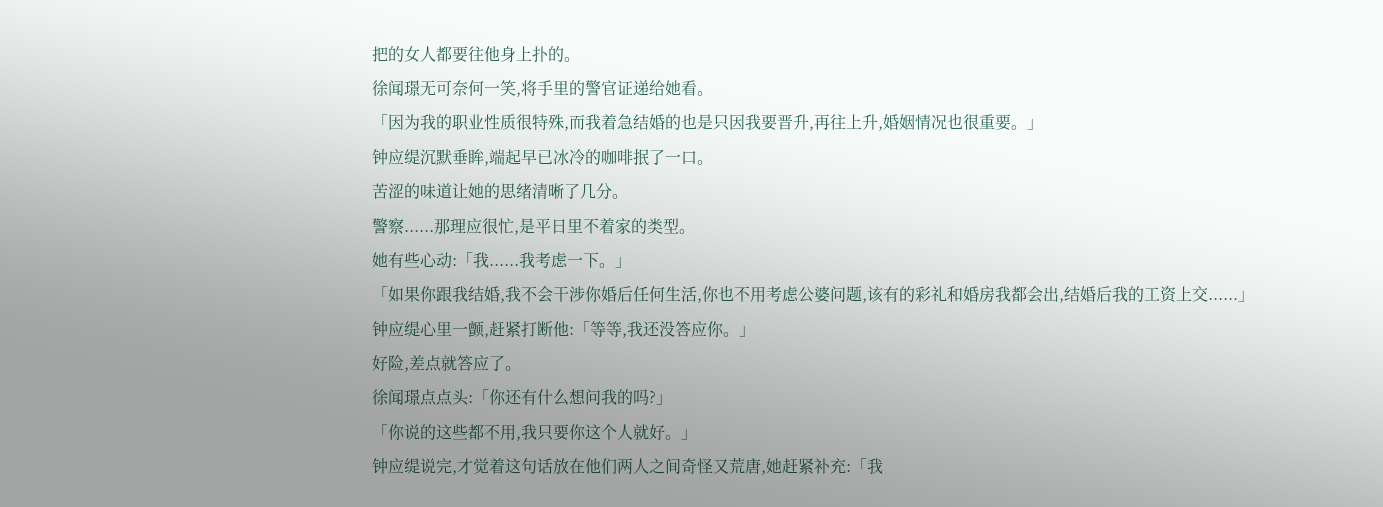把的女人都要往他身上扑的。
徐闻璟无可奈何一笑,将手里的警官证递给她看。
「因为我的职业性质很特殊,而我着急结婚的也是只因我要晋升,再往上升,婚姻情况也很重要。」
钟应缇沉默垂眸,端起早已冰冷的咖啡抿了一口。
苦涩的味道让她的思绪清晰了几分。
警察......那理应很忙,是平日里不着家的类型。
她有些心动:「我......我考虑一下。」
「如果你跟我结婚,我不会干涉你婚后任何生活,你也不用考虑公婆问题,该有的彩礼和婚房我都会出,结婚后我的工资上交......」
钟应缇心里一颤,赶紧打断他:「等等,我还没答应你。」
好险,差点就答应了。
徐闻璟点点头:「你还有什么想问我的吗?」
「你说的这些都不用,我只要你这个人就好。」
钟应缇说完,才觉着这句话放在他们两人之间奇怪又荒唐,她赶紧补充:「我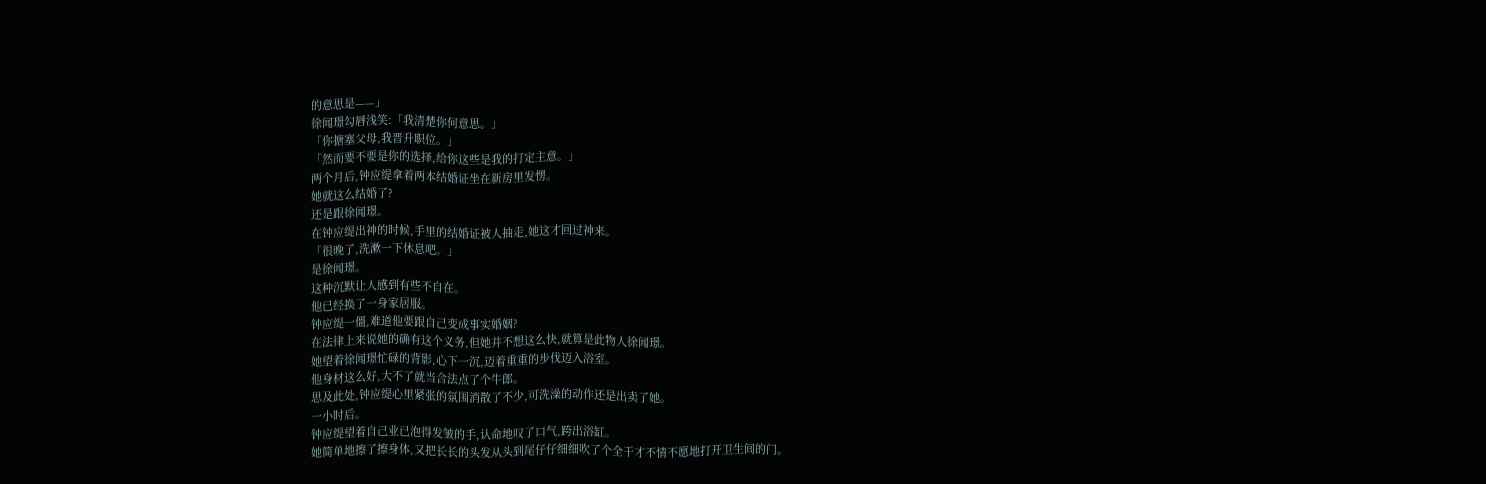的意思是——」
徐闻璟勾唇浅笑:「我清楚你何意思。」
「你搪塞父母,我晋升职位。」
「然而要不要是你的选择,给你这些是我的打定主意。」
两个月后,钟应缇拿着两本结婚证坐在新房里发愣。
她就这么结婚了?
还是跟徐闻璟。
在钟应缇出神的时候,手里的结婚证被人抽走,她这才回过神来。
「很晚了,洗漱一下休息吧。」
是徐闻璟。
这种沉默让人感到有些不自在。
他已经换了一身家居服。
钟应缇一僵,难道他要跟自己变成事实婚姻?
在法律上来说她的确有这个义务,但她并不想这么快,就算是此物人徐闻璟。
她望着徐闻璟忙碌的背影,心下一沉,迈着重重的步伐迈入浴室。
他身材这么好,大不了就当合法点了个牛郎。
思及此处,钟应缇心里紧张的氛围消散了不少,可洗澡的动作还是出卖了她。
一小时后。
钟应缇望着自己业已泡得发皱的手,认命地叹了口气,跨出浴缸。
她简单地擦了擦身体,又把长长的头发从头到尾仔仔细细吹了个全干才不情不愿地打开卫生间的门。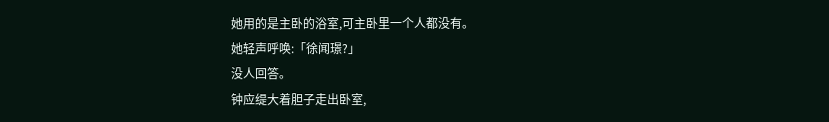她用的是主卧的浴室,可主卧里一个人都没有。
她轻声呼唤:「徐闻璟?」
没人回答。
钟应缇大着胆子走出卧室,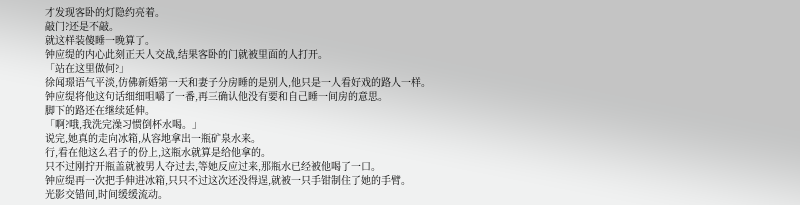才发现客卧的灯隐约亮着。
敲门?还是不敲。
就这样装傻睡一晚算了。
钟应缇的内心此刻正天人交战,结果客卧的门就被里面的人打开。
「站在这里做何?」
徐闻璟语气平淡,仿佛新婚第一天和妻子分房睡的是别人,他只是一人看好戏的路人一样。
钟应缇将他这句话细细咀嚼了一番,再三确认他没有要和自己睡一间房的意思。
脚下的路还在继续延伸。
「啊?哦,我洗完澡习惯倒杯水喝。」
说完,她真的走向冰箱,从容地拿出一瓶矿泉水来。
行,看在他这么君子的份上,这瓶水就算是给他拿的。
只不过刚拧开瓶盖就被男人夺过去,等她反应过来,那瓶水已经被他喝了一口。
钟应缇再一次把手伸进冰箱,只只不过这次还没得逞,就被一只手钳制住了她的手臂。
光影交错间,时间缓缓流动。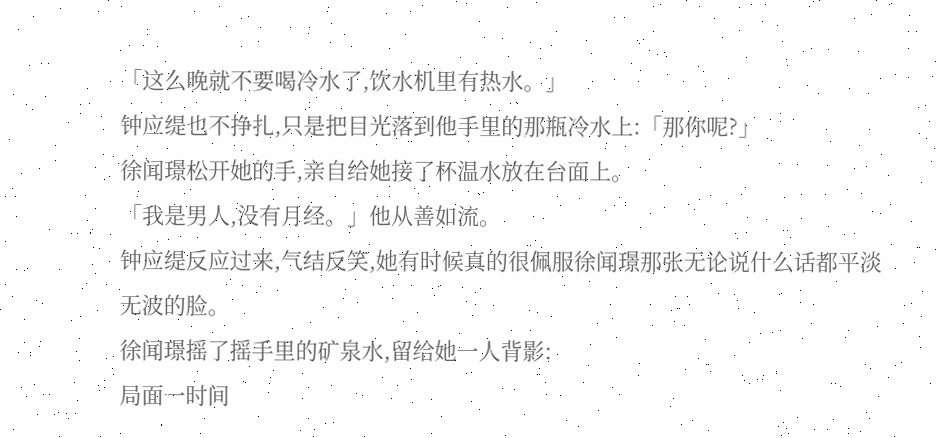「这么晚就不要喝冷水了,饮水机里有热水。」
钟应缇也不挣扎,只是把目光落到他手里的那瓶冷水上:「那你呢?」
徐闻璟松开她的手,亲自给她接了杯温水放在台面上。
「我是男人,没有月经。」他从善如流。
钟应缇反应过来,气结反笑,她有时候真的很佩服徐闻璟那张无论说什么话都平淡无波的脸。
徐闻璟摇了摇手里的矿泉水,留给她一人背影:
局面一时间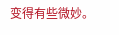变得有些微妙。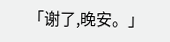「谢了,晚安。」